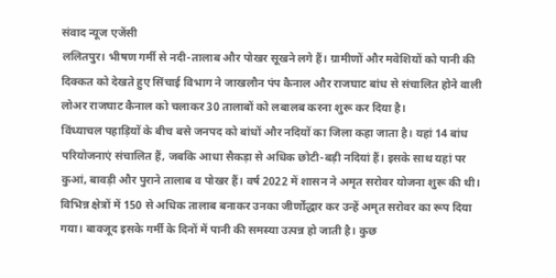संवाद न्यूज एजेंसी
ललितपुर। भीषण गर्मी से नदी-तालाब और पोखर सूखने लगे हैं। ग्रामीणों और मवेशियों को पानी की दिक्कत को देखते हुए सिंचाई विभाग ने जाखलौन पंप कैनाल और राजघाट बांध से संचालित होने वाली लोअर राजघाट कैनाल को चलाकर 30 तालाबों को लबालब करना शुरू कर दिया है।
विंध्याचल पहाड़ियों के बीच बसे जनपद को बांधों और नदियों का जिला कहा जाता है। यहां 14 बांध परियोजनाएं संचालित हैं, जबकि आधा सैकड़ा से अधिक छोटी-बड़ी नदियां हैं। इसके साथ यहां पर कुआं, बावड़ी और पुराने तालाब व पोखर हैं। वर्ष 2022 में शासन ने अमृत सरोवर योजना शुरू की थी। विभिन्न क्षेत्रों में 150 से अधिक तालाब बनाकर उनका जीर्णोद्धार कर उन्हें अमृत सरोवर का रूप दिया गया। बावजूद इसके गर्मी के दिनों में पानी की समस्या उत्पन्न हो जाती है। कुछ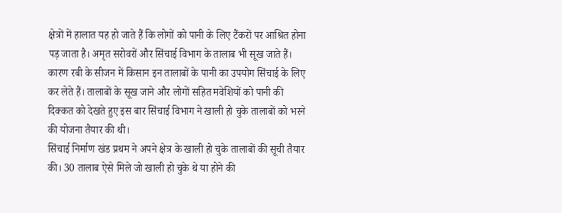क्षेत्रों में हालात यह हो जाते हैं कि लोगों को पानी के लिए टैंकरों पर आश्रित होना पड़ जाता है। अमृत सरोवरों और सिंचाई विभाग के तालाब भी सूख जाते हैं। कारण रबी के सीजन में किसान इन तालाबों के पानी का उपयोग सिंचाई के लिए कर लेते हैं। तालाबों के सूख जाने और लोगों सहित मवेशियों को पानी की दिक्कत को देखते हुए इस बार सिंचाई विभाग ने खाली हो चुके तालाबों को भरने की योजना तैयार की थी।
सिंचाई निर्माण खंड प्रथम ने अपने क्षेत्र के खाली हो चुके तालाबों की सूची तैयार की। 30 तालाब ऐसे मिले जो खाली हो चुके थे या होने की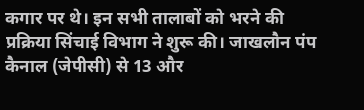कगार पर थे। इन सभी तालाबों को भरने की प्रक्रिया सिंचाई विभाग ने शुरू की। जाखलौन पंप कैनाल (जेपीसी) से 13 और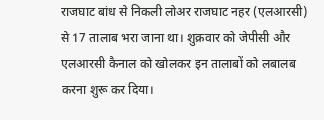राजघाट बांध से निकली लोअर राजघाट नहर (एलआरसी) से 17 तालाब भरा जाना था। शुक्रवार को जेपीसी और एलआरसी कैनाल को खोलकर इन तालाबों को लबालब करना शुरू कर दिया।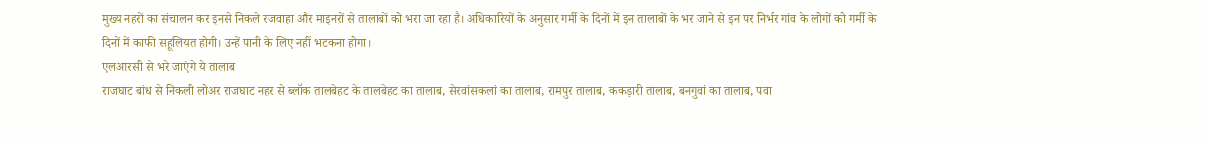मुख्य नहरों का संचालन कर इनसे निकले रजवाहा और माइनरों से तालाबों को भरा जा रहा है। अधिकारियों के अनुसार गर्मी के दिनों में इन तालाबों के भर जाने से इन पर निर्भर गांव के लोगों को गर्मी के दिनों में काफी सहूलियत होगी। उन्हें पानी के लिए नहीं भटकना होगा।
एलआरसी से भरे जाएंगे ये तालाब
राजघाट बांध से निकली लोअर राजघाट नहर से ब्लॉक तालबेहट के तालबेहट का तालाब, सेरवांसकलां का तालाब, रामपुर तालाब, ककड़ारी तालाब, बनगुवां का तालाब, पवा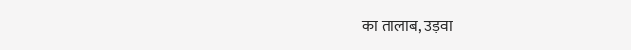का तालाब, उड़वा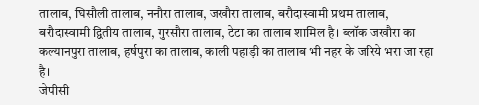तालाब, घिसौली तालाब, ननौरा तालाब, जखौरा तालाब, बरौदास्वामी प्रथम तालाब, बरौदास्वामी द्वितीय तालाब, गुरसौरा तालाब, टेटा का तालाब शामिल है। ब्लॉक जखौरा का कल्यानपुरा तालाब, हर्षपुरा का तालाब, काली पहाड़ी का तालाब भी नहर के जरिये भरा जा रहा है।
जेपीसी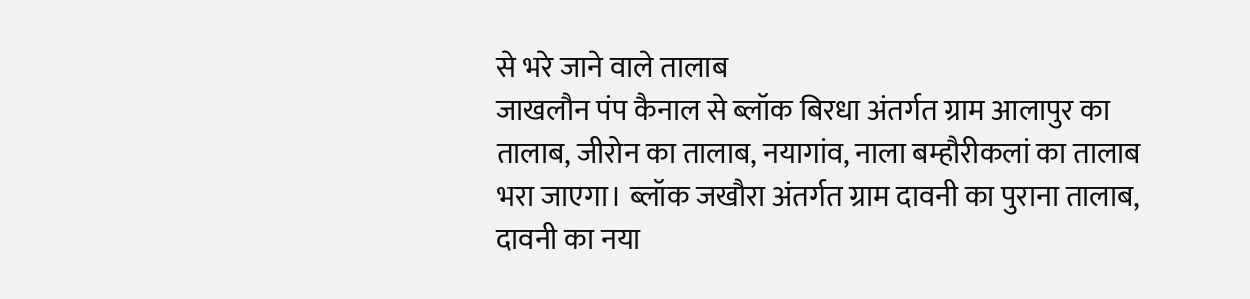से भरे जाने वाले तालाब
जाखलौन पंप कैनाल से ब्लॉक बिरधा अंतर्गत ग्राम आलापुर का तालाब, जीरोन का तालाब, नयागांव, नाला बम्हौरीकलां का तालाब भरा जाएगा। ब्लॉक जखौरा अंतर्गत ग्राम दावनी का पुराना तालाब, दावनी का नया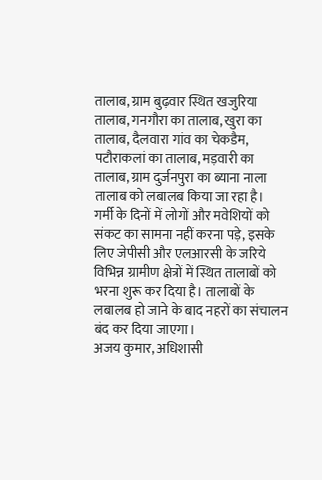तालाब, ग्राम बुढ़वार स्थित खजुरिया तालाब, गनगौरा का तालाब, खुरा का तालाब, दैलवारा गांव का चेकडैम, पटौराकलां का तालाब, मड़वारी का तालाब, ग्राम दुर्जनपुरा का ब्याना नाला तालाब को लबालब किया जा रहा है।
गर्मी के दिनों में लोगों और मवेशियों को संकट का सामना नहीं करना पड़े, इसके लिए जेपीसी और एलआरसी के जरिये विभिन्न ग्रामीण क्षेत्रों में स्थित तालाबों को भरना शुरू कर दिया है। तालाबों के लबालब हो जाने के बाद नहरों का संचालन बंद कर दिया जाएगा।
अजय कुमार, अधिशासी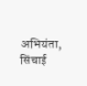अभियंता, सिंचाई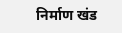निर्माण खंड